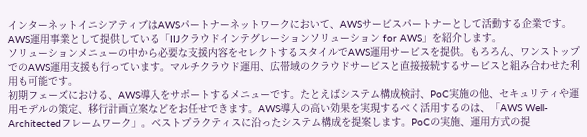インターネットイニシアティブはAWSパートナーネットワークにおいて、AWSサービスパートナーとして活動する企業です。AWS運用事業として提供している「IIJクラウドインテグレーションソリューション for AWS」を紹介します。
ソリューションメニューの中から必要な支援内容をセレクトするスタイルでAWS運用サービスを提供。もろろん、ワンストップでのAWS運用支援も行っています。マルチクラウド運用、広帯域のクラウドサービスと直接接続するサービスと組み合わせた利用も可能です。
初期フェーズにおける、AWS導入をサポートするメニューです。たとえばシステム構成検討、PoC実施の他、セキュリティや運用モデルの策定、移行計画立案などをお任せできます。AWS導入の高い効果を実現するべく活用するのは、「AWS Well-Architectedフレームワーク」。ベストプラクティスに沿ったシステム構成を提案します。PoCの実施、運用方式の提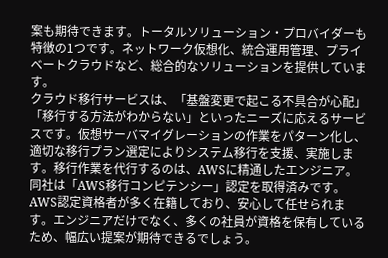案も期待できます。トータルソリューション・プロバイダーも特徴の1つです。ネットワーク仮想化、統合運用管理、プライベートクラウドなど、総合的なソリューションを提供しています。
クラウド移行サービスは、「基盤変更で起こる不具合が心配」「移行する方法がわからない」といったニーズに応えるサービスです。仮想サーバマイグレーションの作業をパターン化し、適切な移行プラン選定によりシステム移行を支援、実施します。移行作業を代行するのは、AWSに精通したエンジニア。同社は「AWS移行コンピテンシー」認定を取得済みです。AWS認定資格者が多く在籍しており、安心して任せられます。エンジニアだけでなく、多くの社員が資格を保有しているため、幅広い提案が期待できるでしょう。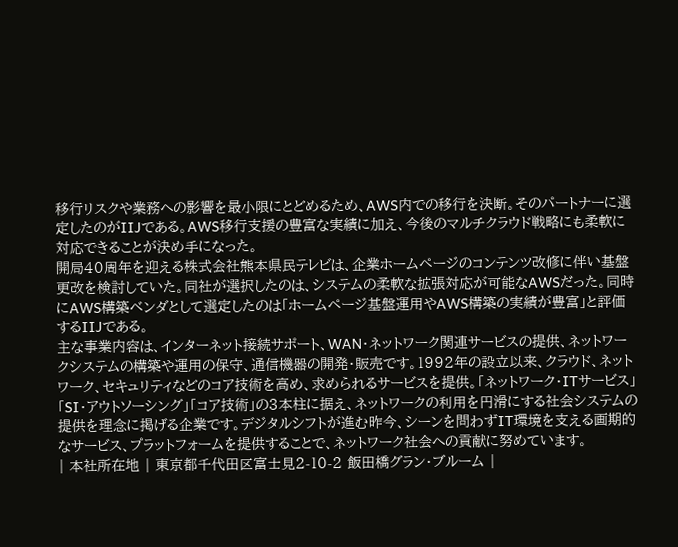移行リスクや業務への影響を最小限にとどめるため、AWS内での移行を決断。そのパートナーに選定したのがIIJである。AWS移行支援の豊富な実績に加え、今後のマルチクラウド戦略にも柔軟に対応できることが決め手になった。
開局40周年を迎える株式会社熊本県民テレビは、企業ホームページのコンテンツ改修に伴い基盤更改を検討していた。同社が選択したのは、システムの柔軟な拡張対応が可能なAWSだった。同時にAWS構築ベンダとして選定したのは「ホームページ基盤運用やAWS構築の実績が豊富」と評価するIIJである。
主な事業内容は、インターネット接続サポート、WAN・ネットワーク関連サービスの提供、ネットワークシステムの構築や運用の保守、通信機器の開発・販売です。1992年の設立以来、クラウド、ネットワーク、セキュリティなどのコア技術を高め、求められるサービスを提供。「ネットワーク・ITサービス」「SI・アウトソーシング」「コア技術」の3本柱に据え、ネットワークの利用を円滑にする社会システムの提供を理念に掲げる企業です。デジタルシフトが進む昨今、シーンを問わずIT環境を支える画期的なサービス、プラットフォームを提供することで、ネットワーク社会への貢献に努めています。
| 本社所在地 | 東京都千代田区富士見2-10-2 飯田橋グラン・ブルーム |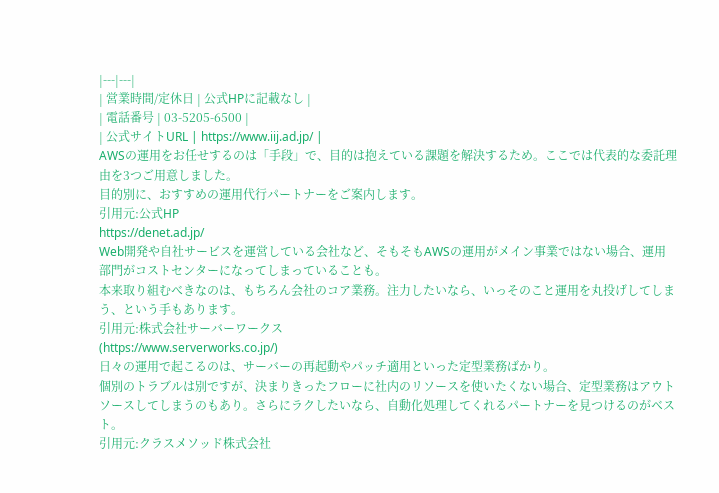|---|---|
| 営業時間/定休日 | 公式HPに記載なし |
| 電話番号 | 03-5205-6500 |
| 公式サイトURL | https://www.iij.ad.jp/ |
AWSの運用をお任せするのは「手段」で、目的は抱えている課題を解決するため。ここでは代表的な委託理由を3つご用意しました。
目的別に、おすすめの運用代行パートナーをご案内します。
引用元:公式HP
https://denet.ad.jp/
Web開発や自社サービスを運営している会社など、そもそもAWSの運用がメイン事業ではない場合、運用部門がコストセンターになってしまっていることも。
本来取り組むべきなのは、もちろん会社のコア業務。注力したいなら、いっそのこと運用を丸投げしてしまう、という手もあります。
引用元:株式会社サーバーワークス
(https://www.serverworks.co.jp/)
日々の運用で起こるのは、サーバーの再起動やパッチ適用といった定型業務ばかり。
個別のトラブルは別ですが、決まりきったフローに社内のリソースを使いたくない場合、定型業務はアウトソースしてしまうのもあり。さらにラクしたいなら、自動化処理してくれるパートナーを見つけるのがベスト。
引用元:クラスメソッド株式会社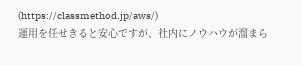(https://classmethod.jp/aws/)
運用を任せきると安心ですが、社内にノウハウが溜まら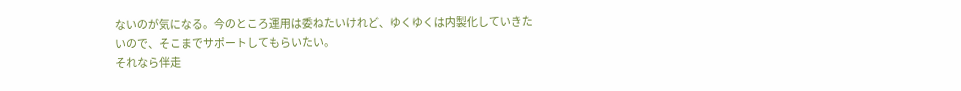ないのが気になる。今のところ運用は委ねたいけれど、ゆくゆくは内製化していきたいので、そこまでサポートしてもらいたい。
それなら伴走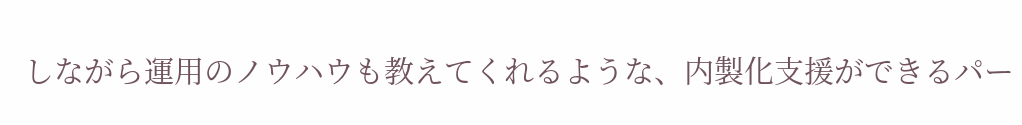しながら運用のノウハウも教えてくれるような、内製化支援ができるパー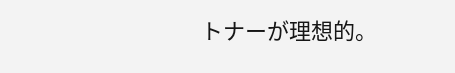トナーが理想的。